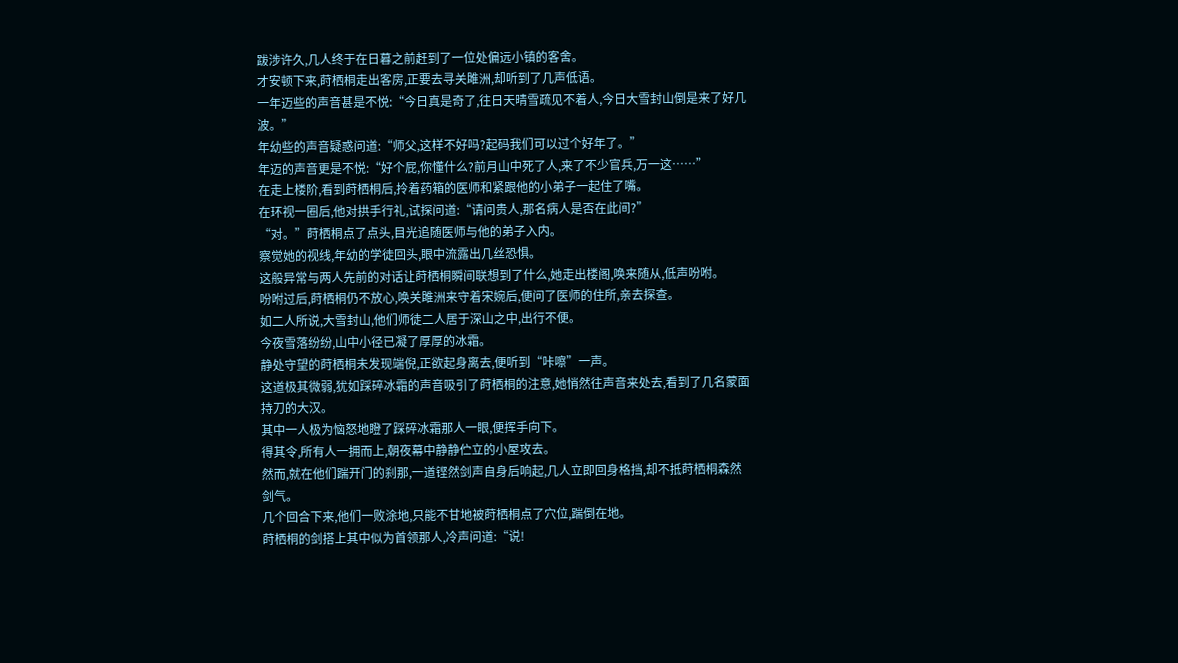跋涉许久,几人终于在日暮之前赶到了一位处偏远小镇的客舍。
才安顿下来,莳栖桐走出客房,正要去寻关雎洲,却听到了几声低语。
一年迈些的声音甚是不悦:“今日真是奇了,往日天晴雪疏见不着人,今日大雪封山倒是来了好几波。”
年幼些的声音疑惑问道:“师父,这样不好吗?起码我们可以过个好年了。”
年迈的声音更是不悦:“好个屁,你懂什么?前月山中死了人,来了不少官兵,万一这……”
在走上楼阶,看到莳栖桐后,拎着药箱的医师和紧跟他的小弟子一起住了嘴。
在环视一圈后,他对拱手行礼,试探问道:“请问贵人,那名病人是否在此间?”
“对。”莳栖桐点了点头,目光追随医师与他的弟子入内。
察觉她的视线,年幼的学徒回头,眼中流露出几丝恐惧。
这般异常与两人先前的对话让莳栖桐瞬间联想到了什么,她走出楼阁,唤来随从,低声吩咐。
吩咐过后,莳栖桐仍不放心,唤关雎洲来守着宋婉后,便问了医师的住所,亲去探查。
如二人所说,大雪封山,他们师徒二人居于深山之中,出行不便。
今夜雪落纷纷,山中小径已凝了厚厚的冰霜。
静处守望的莳栖桐未发现端倪,正欲起身离去,便听到“咔嚓”一声。
这道极其微弱,犹如踩碎冰霜的声音吸引了莳栖桐的注意,她悄然往声音来处去,看到了几名蒙面持刀的大汉。
其中一人极为恼怒地瞪了踩碎冰霜那人一眼,便挥手向下。
得其令,所有人一拥而上,朝夜幕中静静伫立的小屋攻去。
然而,就在他们踹开门的刹那,一道铿然剑声自身后响起,几人立即回身格挡,却不抵莳栖桐森然剑气。
几个回合下来,他们一败涂地,只能不甘地被莳栖桐点了穴位,踹倒在地。
莳栖桐的剑搭上其中似为首领那人,冷声问道:“说!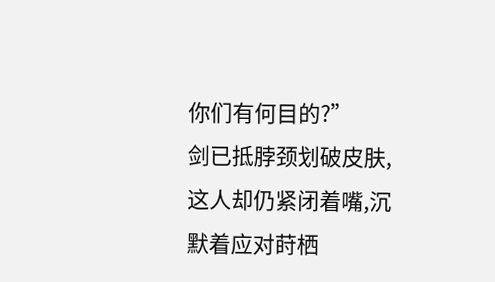你们有何目的?”
剑已抵脖颈划破皮肤,这人却仍紧闭着嘴,沉默着应对莳栖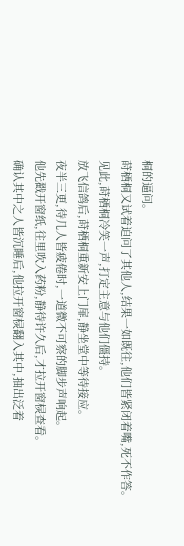桐的逼问。
莳栖桐又试着迫问了其他人,结果一如既往,他们皆紧闭着嘴,死不作答。
见此,莳栖桐冷笑一声,打定主意与他们僵持。
放飞信鸽后,莳栖桐重新安上门扉,静坐堂中等待接应。
夜半三更,待几人皆疲倦时,一道微不可察的脚步声响起。
他先戳开窗纸,往里吹入药粉,静待许久后,才拉开窗棂查看。
确认其中之人皆沉睡后,他拉开窗棂翻入其中,抽出泛着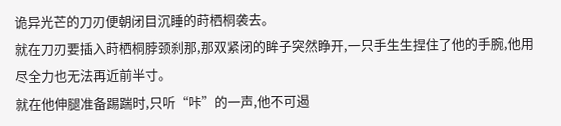诡异光芒的刀刃便朝闭目沉睡的莳栖桐袭去。
就在刀刃要插入莳栖桐脖颈刹那,那双紧闭的眸子突然睁开,一只手生生捏住了他的手腕,他用尽全力也无法再近前半寸。
就在他伸腿准备踢踹时,只听“咔”的一声,他不可遏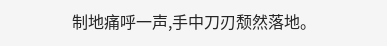制地痛呼一声,手中刀刃颓然落地。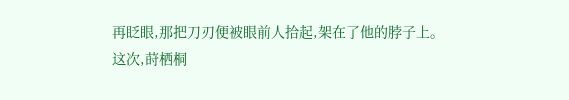再眨眼,那把刀刃便被眼前人拾起,架在了他的脖子上。
这次,莳栖桐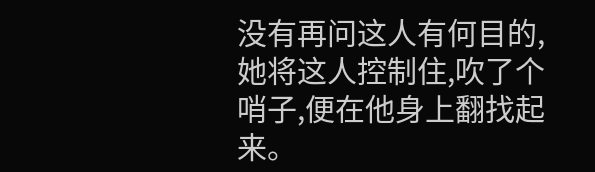没有再问这人有何目的,她将这人控制住,吹了个哨子,便在他身上翻找起来。